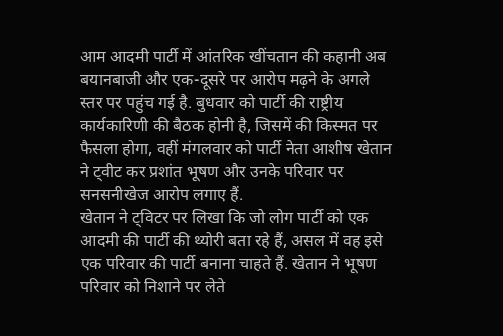आम आदमी पार्टी में आंतरिक खींचतान की कहानी अब बयानबाजी और एक-दूसरे पर आरोप मढ़ने के अगले स्तर पर पहुंच गई है. बुधवार को पार्टी की राष्ट्रीय कार्यकारिणी की बैठक होनी है, जिसमें की किस्मत पर फैसला होगा, वहीं मंगलवार को पार्टी नेता आशीष खेतान ने ट्वीट कर प्रशांत भूषण और उनके परिवार पर सनसनीखेज आरोप लगाए हैं.
खेतान ने ट्विटर पर लिखा कि जो लोग पार्टी को एक आदमी की पार्टी की थ्योरी बता रहे हैं, असल में वह इसे एक परिवार की पार्टी बनाना चाहते हैं. खेतान ने भूषण परिवार को निशाने पर लेते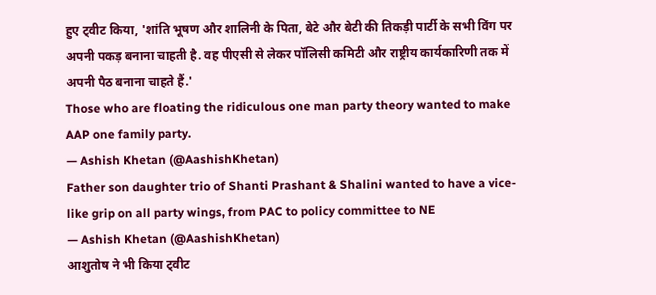हुए ट्वीट किया, 'शांति भूषण और शालिनी के पिता, बेटे और बेटी की तिकड़ी पार्टी के सभी विंग पर अपनी पकड़ बनाना चाहती है. वह पीएसी से लेकर पॉलिसी कमिटी और राष्ट्रीय कार्यकारिणी तक में अपनी पैठ बनाना चाहते हैं.'
Those who are floating the ridiculous one man party theory wanted to make AAP one family party.
— Ashish Khetan (@AashishKhetan)
Father son daughter trio of Shanti Prashant & Shalini wanted to have a vice-like grip on all party wings, from PAC to policy committee to NE
— Ashish Khetan (@AashishKhetan)
आशुतोष ने भी किया ट्वीट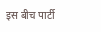इस बीच पार्टी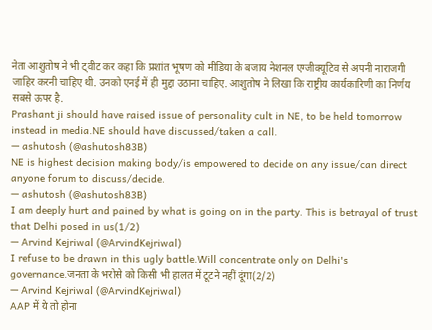नेता आशुतोष ने भी ट्वीट कर कहा कि प्रशांत भूषण को मीडिया के बजाय नेशनल एग्जीक्यूटिव से अपनी नाराजगी जाहिर करनी चाहिए थी. उनको एनई में ही मुद्दा उठाना चाहिए. आशुतोष ने लिखा कि राष्ट्रीय कार्यकारिणी का निर्णय सबसे ऊपर है.
Prashant ji should have raised issue of personality cult in NE, to be held tomorrow instead in media.NE should have discussed/taken a call.
— ashutosh (@ashutosh83B)
NE is highest decision making body/is empowered to decide on any issue/can direct anyone forum to discuss/decide.
— ashutosh (@ashutosh83B)
I am deeply hurt and pained by what is going on in the party. This is betrayal of trust that Delhi posed in us(1/2)
— Arvind Kejriwal (@ArvindKejriwal)
I refuse to be drawn in this ugly battle.Will concentrate only on Delhi's governance.जनता के भरोसे को किसी भी हालत में टूटने नहीं दूंगा(2/2)
— Arvind Kejriwal (@ArvindKejriwal)
AAP में ये तो होना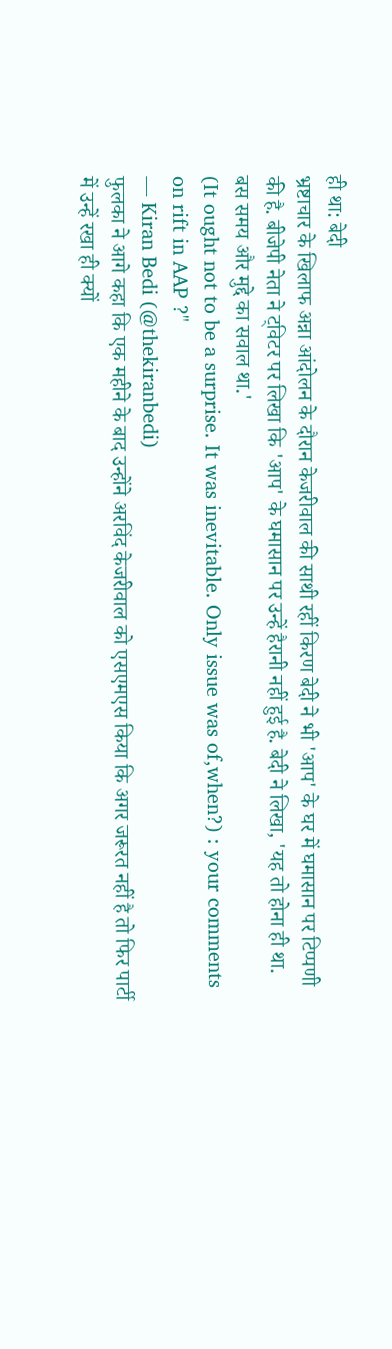ही था: बेदी
भ्रष्टाचार के खिलाफ अन्ना आंदोलन के दौरान केजरीवाल की साथी रहीं किरण बेदी ने भी 'आप' के घर में घमासान पर टिप्पणी की है. बीजेपी नेता ने ट्विटर पर लिखा कि 'आप' के घमासान पर उन्हें हैरानी नहीं हुई है. बेदी ने लिखा, 'यह तो होना ही था. बस समय और मुद्दे का सवाल था.'
(It ought not to be a surprise. It was inevitable. Only issue was of,when?) : your comments on rift in AAP ?"
— Kiran Bedi (@thekiranbedi)
फुलका ने आगे कहा कि एक महीने के बाद उन्होंने अरविंद केजरीवाल को एसएमएस किया कि अगर जरूरत नहीं है तो फिर पार्टी में उन्हें रखा ही क्यों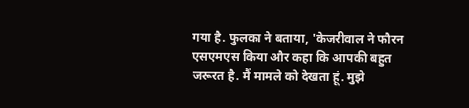गया है. फुलका ने बताया, 'केजरीवाल ने फौरन एसएमएस किया और कहा कि आपकी बहुत जरूरत है. मैं मामले को देखता हूं. मुझे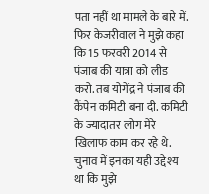पता नहीं था मामले के बारे में. फिर केजरीवाल ने मुझे कहा कि 15 फरवरी 2014 से पंजाब की यात्रा को लीड करो. तब योगेंद्र ने पंजाब की कैंपेन कमिटी बना दी. कमिटी के ज्यादातर लोग मेरे खिलाफ काम कर रहे थे. चुनाव में इनका यही उद्देश्य था कि मुझे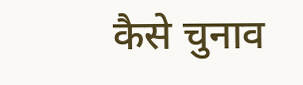कैसे चुनाव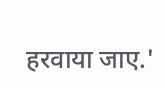हरवाया जाए.'